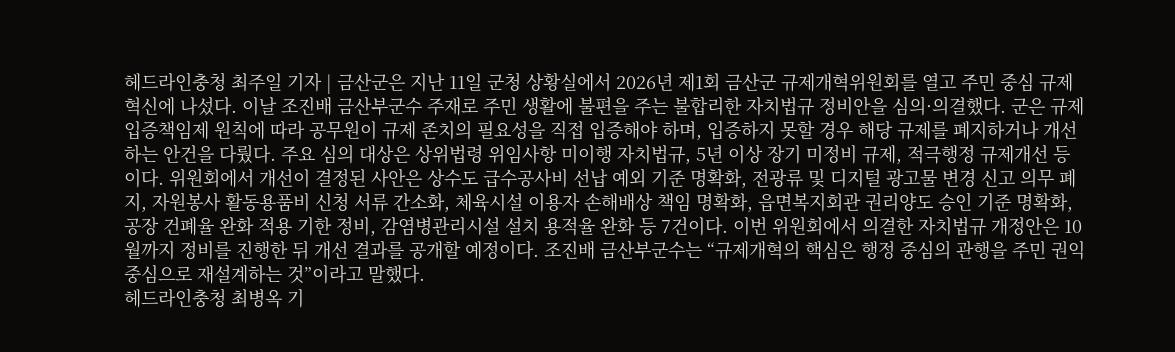헤드라인충청 최주일 기자 | 금산군은 지난 11일 군청 상황실에서 2026년 제1회 금산군 규제개혁위원회를 열고 주민 중심 규제 혁신에 나섰다. 이날 조진배 금산부군수 주재로 주민 생활에 불편을 주는 불합리한 자치법규 정비안을 심의·의결했다. 군은 규제입증책임제 원칙에 따라 공무원이 규제 존치의 필요성을 직접 입증해야 하며, 입증하지 못할 경우 해당 규제를 폐지하거나 개선하는 안건을 다뤘다. 주요 심의 대상은 상위법령 위임사항 미이행 자치법규, 5년 이상 장기 미정비 규제, 적극행정 규제개선 등이다. 위원회에서 개선이 결정된 사안은 상수도 급수공사비 선납 예외 기준 명확화, 전광류 및 디지털 광고물 변경 신고 의무 폐지, 자원봉사 활동용품비 신청 서류 간소화, 체육시설 이용자 손해배상 책임 명확화, 읍면복지회관 권리양도 승인 기준 명확화, 공장 건폐율 완화 적용 기한 정비, 감염병관리시설 설치 용적율 완화 등 7건이다. 이번 위원회에서 의결한 자치법규 개정안은 10월까지 정비를 진행한 뒤 개선 결과를 공개할 예정이다. 조진배 금산부군수는 “규제개혁의 핵심은 행정 중심의 관행을 주민 권익 중심으로 재설계하는 것”이라고 말했다.
헤드라인충청 최병옥 기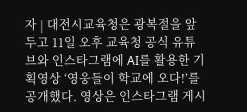자 | 대전시교육청은 광복절을 앞두고 11일 오후 교육청 공식 유튜브와 인스타그램에 AI를 활용한 기획영상 ‘영웅들이 학교에 오다!’를 공개했다. 영상은 인스타그램 게시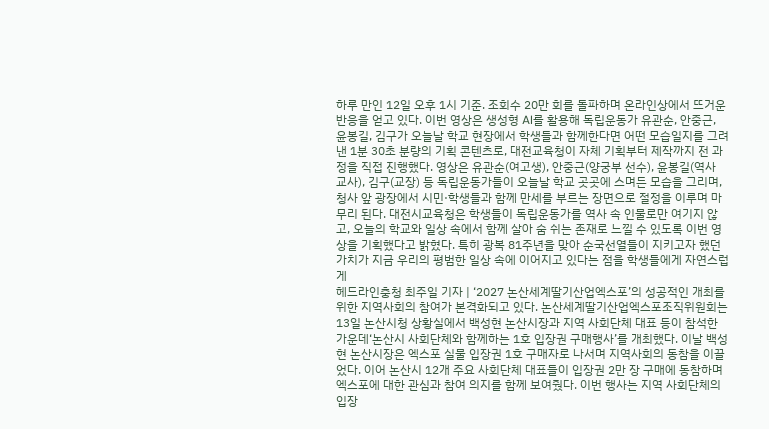하루 만인 12일 오후 1시 기준. 조회수 20만 회를 돌파하며 온라인상에서 뜨거운 반응을 얻고 있다. 이번 영상은 생성형 AI를 활용해 독립운동가 유관순, 안중근, 윤봉길, 김구가 오늘날 학교 현장에서 학생들과 함께한다면 어떤 모습일지를 그려낸 1분 30초 분량의 기획 콘텐츠로, 대전교육청이 자체 기획부터 제작까지 전 과정을 직접 진행했다. 영상은 유관순(여고생), 안중근(양궁부 선수), 윤봉길(역사 교사), 김구(교장) 등 독립운동가들이 오늘날 학교 곳곳에 스며든 모습을 그리며, 청사 앞 광장에서 시민·학생들과 함께 만세를 부르는 장면으로 절정을 이루며 마무리 된다. 대전시교육청은 학생들이 독립운동가를 역사 속 인물로만 여기지 않고, 오늘의 학교와 일상 속에서 함께 살아 숨 쉬는 존재로 느낄 수 있도록 이번 영상을 기획했다고 밝혔다. 특히 광복 81주년을 맞아 순국선열들이 지키고자 했던 가치가 지금 우리의 평범한 일상 속에 이어지고 있다는 점을 학생들에게 자연스럽게
헤드라인충청 최주일 기자 | ‘2027 논산세계딸기산업엑스포’의 성공적인 개최를 위한 지역사회의 참여가 본격화되고 있다. 논산세계딸기산업엑스포조직위원회는 13일 논산시청 상황실에서 백성현 논산시장과 지역 사회단체 대표 등이 참석한 가운데‘논산시 사회단체와 함께하는 1호 입장권 구매행사’를 개최했다. 이날 백성현 논산시장은 엑스포 실물 입장권 1호 구매자로 나서며 지역사회의 동참을 이끌었다. 이어 논산시 12개 주요 사회단체 대표들이 입장권 2만 장 구매에 동참하며 엑스포에 대한 관심과 참여 의지를 함께 보여줬다. 이번 행사는 지역 사회단체의 입장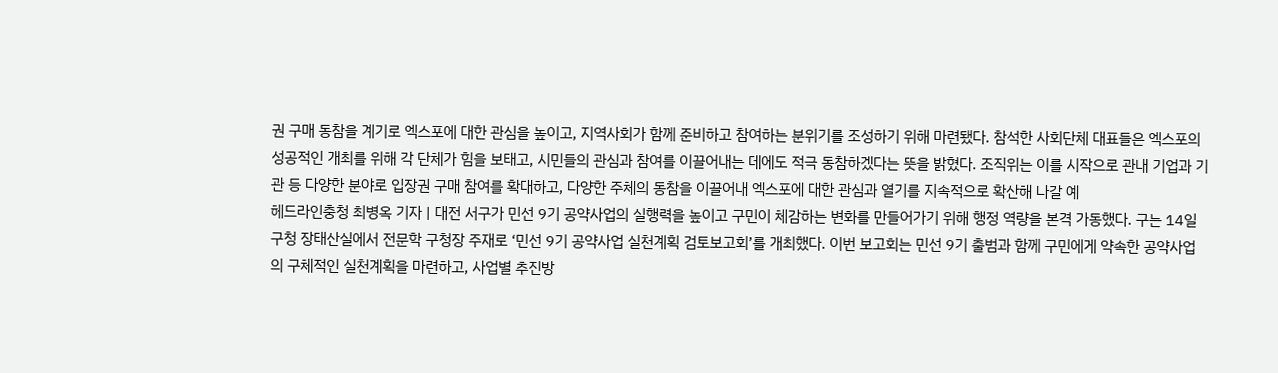권 구매 동참을 계기로 엑스포에 대한 관심을 높이고, 지역사회가 함께 준비하고 참여하는 분위기를 조성하기 위해 마련됐다. 참석한 사회단체 대표들은 엑스포의 성공적인 개최를 위해 각 단체가 힘을 보태고, 시민들의 관심과 참여를 이끌어내는 데에도 적극 동참하겠다는 뜻을 밝혔다. 조직위는 이를 시작으로 관내 기업과 기관 등 다양한 분야로 입장권 구매 참여를 확대하고, 다양한 주체의 동참을 이끌어내 엑스포에 대한 관심과 열기를 지속적으로 확산해 나갈 예
헤드라인충청 최병옥 기자 | 대전 서구가 민선 9기 공약사업의 실행력을 높이고 구민이 체감하는 변화를 만들어가기 위해 행정 역량을 본격 가동했다. 구는 14일 구청 장태산실에서 전문학 구청장 주재로 ‘민선 9기 공약사업 실천계획 검토보고회’를 개최했다. 이번 보고회는 민선 9기 출범과 함께 구민에게 약속한 공약사업의 구체적인 실천계획을 마련하고, 사업별 추진방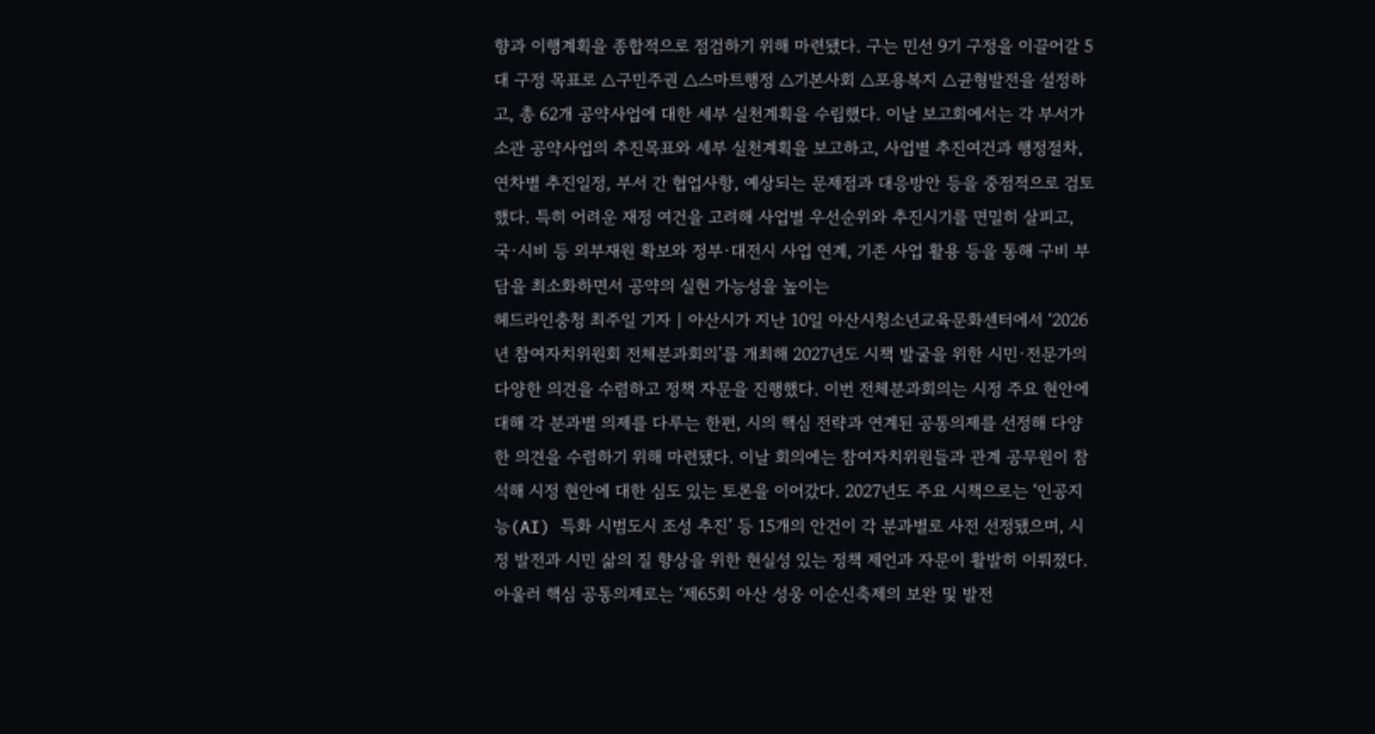향과 이행계획을 종합적으로 점검하기 위해 마련됐다. 구는 민선 9기 구정을 이끌어갈 5대 구정 목표로 △구민주권 △스마트행정 △기본사회 △포용복지 △균형발전을 설정하고, 총 62개 공약사업에 대한 세부 실천계획을 수립했다. 이날 보고회에서는 각 부서가 소관 공약사업의 추진목표와 세부 실천계획을 보고하고, 사업별 추진여건과 행정절차, 연차별 추진일정, 부서 간 협업사항, 예상되는 문제점과 대응방안 등을 중점적으로 검토했다. 특히 어려운 재정 여건을 고려해 사업별 우선순위와 추진시기를 면밀히 살피고, 국·시비 등 외부재원 확보와 정부·대전시 사업 연계, 기존 사업 활용 등을 통해 구비 부담을 최소화하면서 공약의 실현 가능성을 높이는
헤드라인충청 최주일 기자 | 아산시가 지난 10일 아산시청소년교육문화센터에서 ‘2026년 참여자치위원회 전체분과회의’를 개최해 2027년도 시책 발굴을 위한 시민·전문가의 다양한 의견을 수렴하고 정책 자문을 진행했다. 이번 전체분과회의는 시정 주요 현안에 대해 각 분과별 의제를 다루는 한편, 시의 핵심 전략과 연계된 공통의제를 선정해 다양한 의견을 수렴하기 위해 마련됐다. 이날 회의에는 참여자치위원들과 관계 공무원이 참석해 시정 현안에 대한 심도 있는 토론을 이어갔다. 2027년도 주요 시책으로는 ‘인공지능(AI) 특화 시범도시 조성 추진’ 등 15개의 안건이 각 분과별로 사전 선정됐으며, 시정 발전과 시민 삶의 질 향상을 위한 현실성 있는 정책 제언과 자문이 활발히 이뤄졌다. 아울러 핵심 공통의제로는 ‘제65회 아산 성웅 이순신축제의 보완 및 발전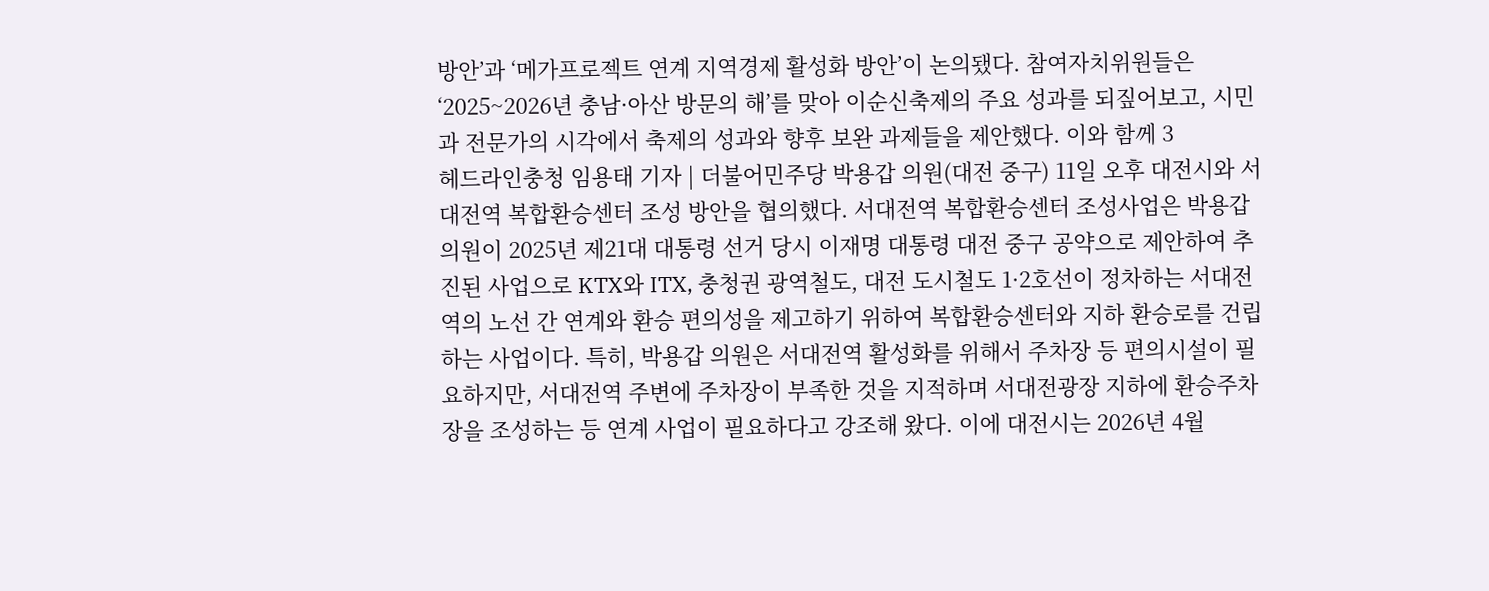방안’과 ‘메가프로젝트 연계 지역경제 활성화 방안’이 논의됐다. 참여자치위원들은 ‘2025~2026년 충남·아산 방문의 해’를 맞아 이순신축제의 주요 성과를 되짚어보고, 시민과 전문가의 시각에서 축제의 성과와 향후 보완 과제들을 제안했다. 이와 함께 3
헤드라인충청 임용태 기자 | 더불어민주당 박용갑 의원(대전 중구) 11일 오후 대전시와 서대전역 복합환승센터 조성 방안을 협의했다. 서대전역 복합환승센터 조성사업은 박용갑 의원이 2025년 제21대 대통령 선거 당시 이재명 대통령 대전 중구 공약으로 제안하여 추진된 사업으로 KTX와 ITX, 충청권 광역철도, 대전 도시철도 1·2호선이 정차하는 서대전역의 노선 간 연계와 환승 편의성을 제고하기 위하여 복합환승센터와 지하 환승로를 건립하는 사업이다. 특히, 박용갑 의원은 서대전역 활성화를 위해서 주차장 등 편의시설이 필요하지만, 서대전역 주변에 주차장이 부족한 것을 지적하며 서대전광장 지하에 환승주차장을 조성하는 등 연계 사업이 필요하다고 강조해 왔다. 이에 대전시는 2026년 4월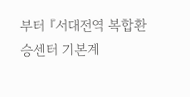부터 『서대전역 복합환승센터 기본계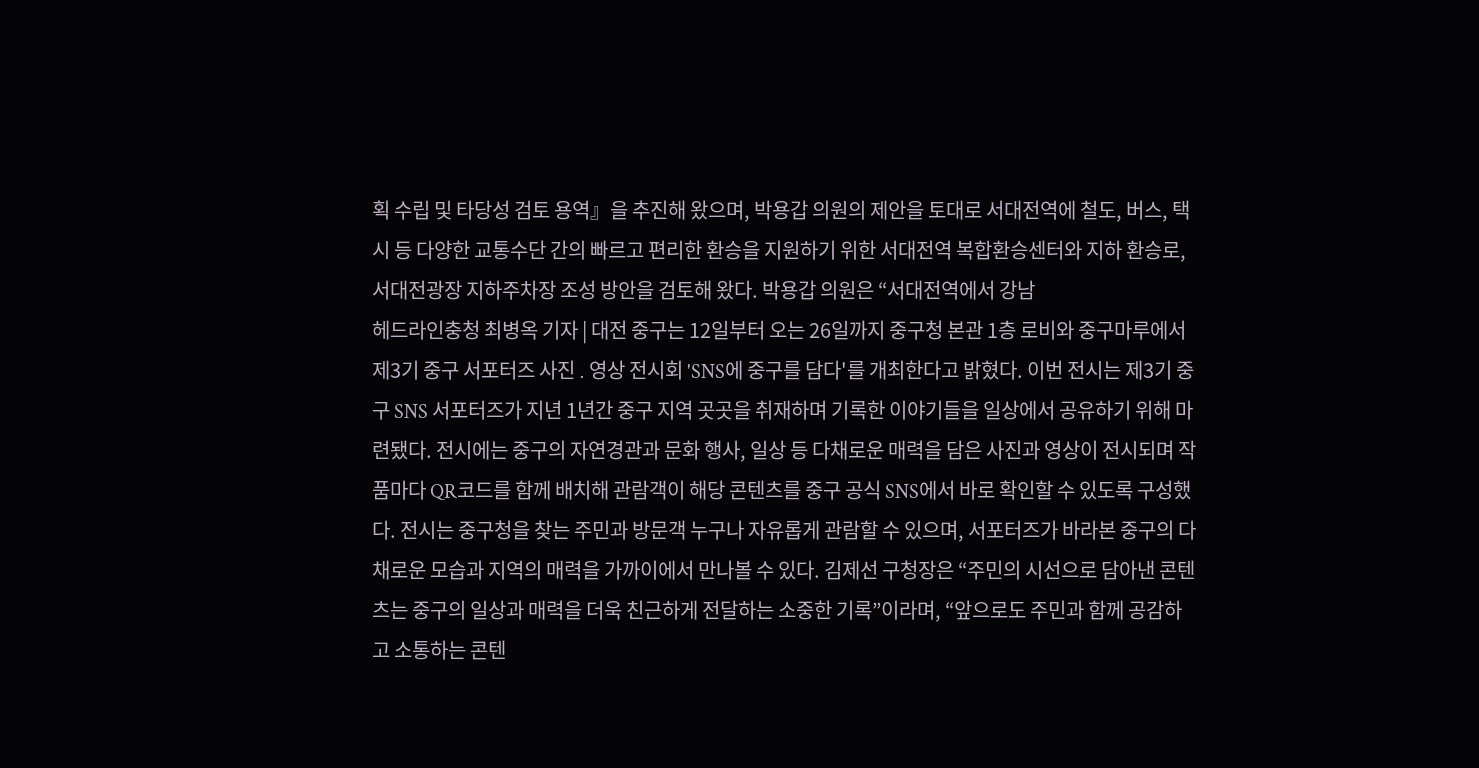획 수립 및 타당성 검토 용역』을 추진해 왔으며, 박용갑 의원의 제안을 토대로 서대전역에 철도, 버스, 택시 등 다양한 교통수단 간의 빠르고 편리한 환승을 지원하기 위한 서대전역 복합환승센터와 지하 환승로, 서대전광장 지하주차장 조성 방안을 검토해 왔다. 박용갑 의원은 “서대전역에서 강남
헤드라인충청 최병옥 기자 | 대전 중구는 12일부터 오는 26일까지 중구청 본관 1층 로비와 중구마루에서 제3기 중구 서포터즈 사진․영상 전시회 'SNS에 중구를 담다'를 개최한다고 밝혔다. 이번 전시는 제3기 중구 SNS 서포터즈가 지년 1년간 중구 지역 곳곳을 취재하며 기록한 이야기들을 일상에서 공유하기 위해 마련됐다. 전시에는 중구의 자연경관과 문화 행사, 일상 등 다채로운 매력을 담은 사진과 영상이 전시되며 작품마다 QR코드를 함께 배치해 관람객이 해당 콘텐츠를 중구 공식 SNS에서 바로 확인할 수 있도록 구성했다. 전시는 중구청을 찾는 주민과 방문객 누구나 자유롭게 관람할 수 있으며, 서포터즈가 바라본 중구의 다채로운 모습과 지역의 매력을 가까이에서 만나볼 수 있다. 김제선 구청장은 “주민의 시선으로 담아낸 콘텐츠는 중구의 일상과 매력을 더욱 친근하게 전달하는 소중한 기록”이라며, “앞으로도 주민과 함께 공감하고 소통하는 콘텐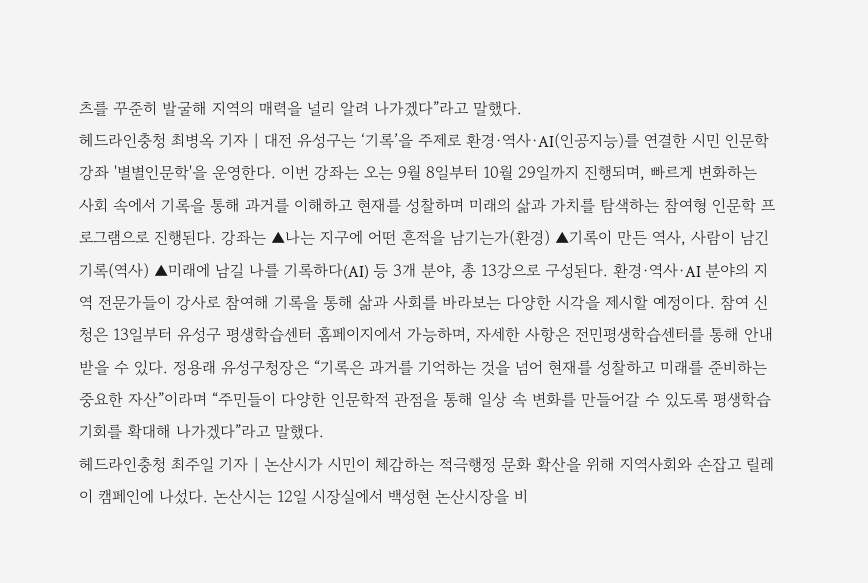츠를 꾸준히 발굴해 지역의 매력을 널리 알려 나가겠다”라고 말했다.
헤드라인충청 최병옥 기자 | 대전 유성구는 ‘기록’을 주제로 환경·역사·AI(인공지능)를 연결한 시민 인문학 강좌 '별별인문학'을 운영한다. 이번 강좌는 오는 9월 8일부터 10월 29일까지 진행되며, 빠르게 변화하는 사회 속에서 기록을 통해 과거를 이해하고 현재를 성찰하며 미래의 삶과 가치를 탐색하는 참여형 인문학 프로그램으로 진행된다. 강좌는 ▲나는 지구에 어떤 흔적을 남기는가(환경) ▲기록이 만든 역사, 사람이 남긴 기록(역사) ▲미래에 남길 나를 기록하다(AI) 등 3개 분야, 총 13강으로 구성된다. 환경·역사·AI 분야의 지역 전문가들이 강사로 참여해 기록을 통해 삶과 사회를 바라보는 다양한 시각을 제시할 예정이다. 참여 신청은 13일부터 유성구 평생학습센터 홈페이지에서 가능하며, 자세한 사항은 전민평생학습센터를 통해 안내받을 수 있다. 정용래 유성구청장은 “기록은 과거를 기억하는 것을 넘어 현재를 성찰하고 미래를 준비하는 중요한 자산”이라며 “주민들이 다양한 인문학적 관점을 통해 일상 속 변화를 만들어갈 수 있도록 평생학습 기회를 확대해 나가겠다”라고 말했다.
헤드라인충청 최주일 기자 | 논산시가 시민이 체감하는 적극행정 문화 확산을 위해 지역사회와 손잡고 릴레이 캠페인에 나섰다. 논산시는 12일 시장실에서 백성현 논산시장을 비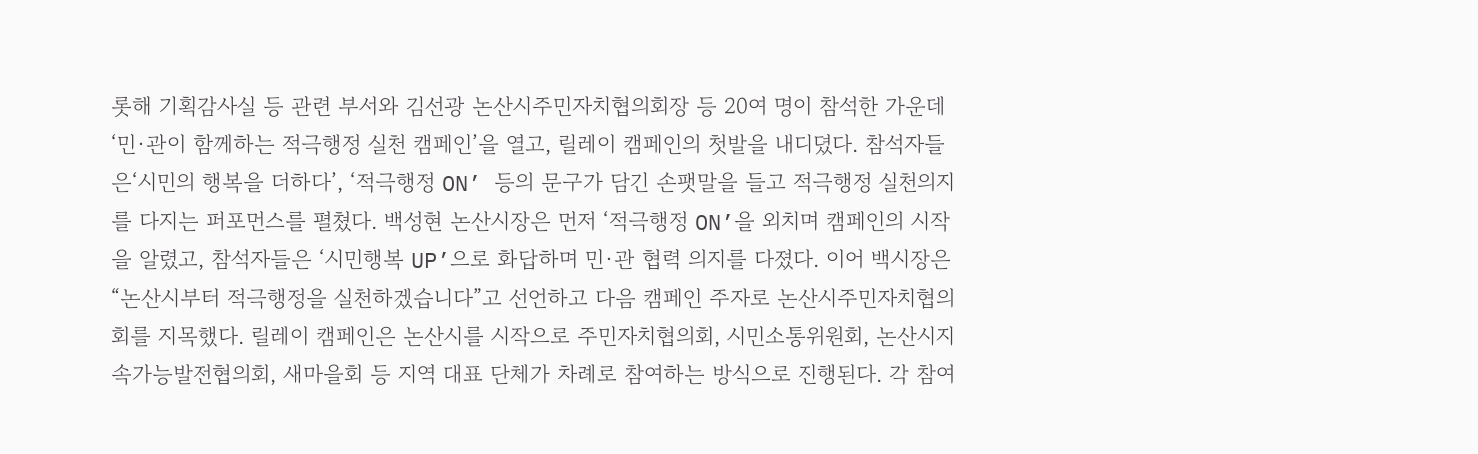롯해 기획감사실 등 관련 부서와 김선광 논산시주민자치협의회장 등 20여 명이 참석한 가운데 ‘민·관이 함께하는 적극행정 실천 캠페인’을 열고, 릴레이 캠페인의 첫발을 내디뎠다. 참석자들은‘시민의 행복을 더하다’, ‘적극행정 ON’ 등의 문구가 담긴 손팻말을 들고 적극행정 실천의지를 다지는 퍼포먼스를 펼쳤다. 백성현 논산시장은 먼저 ‘적극행정 ON’을 외치며 캠페인의 시작을 알렸고, 참석자들은 ‘시민행복 UP’으로 화답하며 민·관 협력 의지를 다졌다. 이어 백시장은 “논산시부터 적극행정을 실천하겠습니다”고 선언하고 다음 캠페인 주자로 논산시주민자치협의회를 지목했다. 릴레이 캠페인은 논산시를 시작으로 주민자치협의회, 시민소통위원회, 논산시지속가능발전협의회, 새마을회 등 지역 대표 단체가 차례로 참여하는 방식으로 진행된다. 각 참여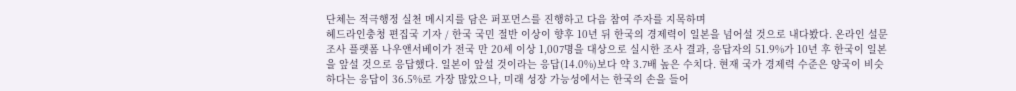단체는 적극행정 실천 메시지를 담은 퍼포먼스를 진행하고 다음 참여 주자를 지목하며
헤드라인충청 편집국 기자 / 한국 국민 절반 이상이 향후 10년 뒤 한국의 경제력이 일본을 넘어설 것으로 내다봤다. 온라인 설문조사 플랫폼 나우앤서베이가 전국 만 20세 이상 1,007명을 대상으로 실시한 조사 결과, 응답자의 51.9%가 10년 후 한국이 일본을 앞설 것으로 응답했다. 일본이 앞설 것이라는 응답(14.0%)보다 약 3.7배 높은 수치다. 현재 국가 경제력 수준은 양국이 비슷하다는 응답이 36.5%로 가장 많았으나, 미래 성장 가능성에서는 한국의 손을 들어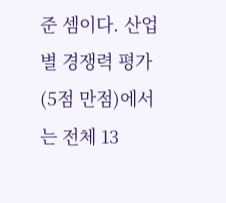준 셈이다. 산업별 경쟁력 평가(5점 만점)에서는 전체 13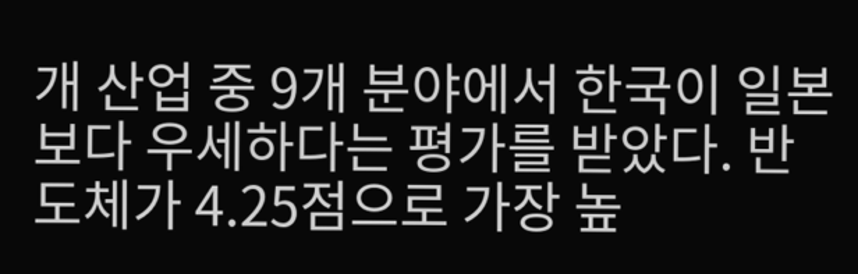개 산업 중 9개 분야에서 한국이 일본보다 우세하다는 평가를 받았다. 반도체가 4.25점으로 가장 높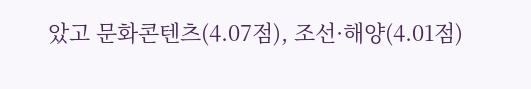았고 문화콘텐츠(4.07점), 조선·해양(4.01점)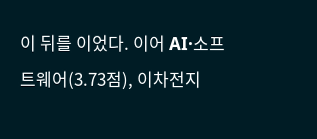이 뒤를 이었다. 이어 AI·소프트웨어(3.73점), 이차전지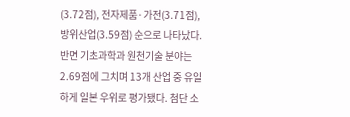(3.72점), 전자제품·가전(3.71점), 방위산업(3.59점) 순으로 나타났다. 반면 기초과학과 원천기술 분야는 2.69점에 그치며 13개 산업 중 유일하게 일본 우위로 평가됐다. 첨단 소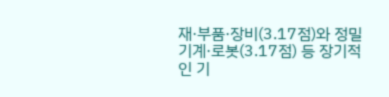재·부품·장비(3.17점)와 정밀기계·로봇(3.17점) 등 장기적인 기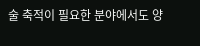술 축적이 필요한 분야에서도 양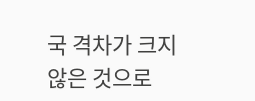국 격차가 크지 않은 것으로